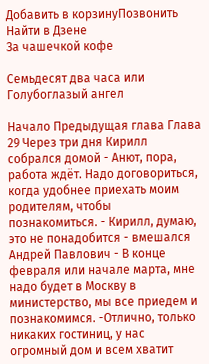Добавить в корзинуПозвонить
Найти в Дзене
За чашечкой кофе

Семьдесят два часа или Голубоглазый ангел

Начало Предыдущая глава Глава 29 Через три дня Кирилл собрался домой - Анют, пора, работа ждёт. Надо договориться, когда удобнее приехать моим родителям, чтобы познакомиться. - Кирилл, думаю, это не понадобится - вмешался Андрей Павлович - В конце февраля или начале марта, мне надо будет в Москву в министерство, мы все приедем и познакомимся. -Отлично, только никаких гостиниц, у нас огромный дом и всем хватит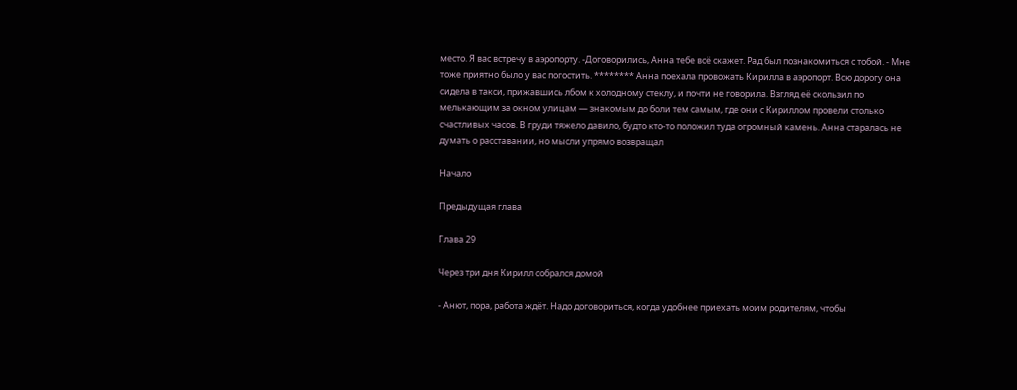место. Я вас встречу в аэропорту. -Договорились, Анна тебе всё скажет. Рад был познакомиться с тобой. - Мне тоже приятно было у вас погостить. ******** Анна поехала провожать Кирилла в аэропорт. Всю дорогу она сидела в такси, прижавшись лбом к холодному стеклу, и почти не говорила. Взгляд её скользил по мелькающим за окном улицам — знакомым до боли тем самым, где они с Кириллом провели столько счастливых часов. В груди тяжело давило, будто кто‑то положил туда огромный камень. Анна старалась не думать о расставании, но мысли упрямо возвращал

Начало

Предыдущая глава

Глава 29

Через три дня Кирилл собрался домой

- Анют, пора, работа ждёт. Надо договориться, когда удобнее приехать моим родителям, чтобы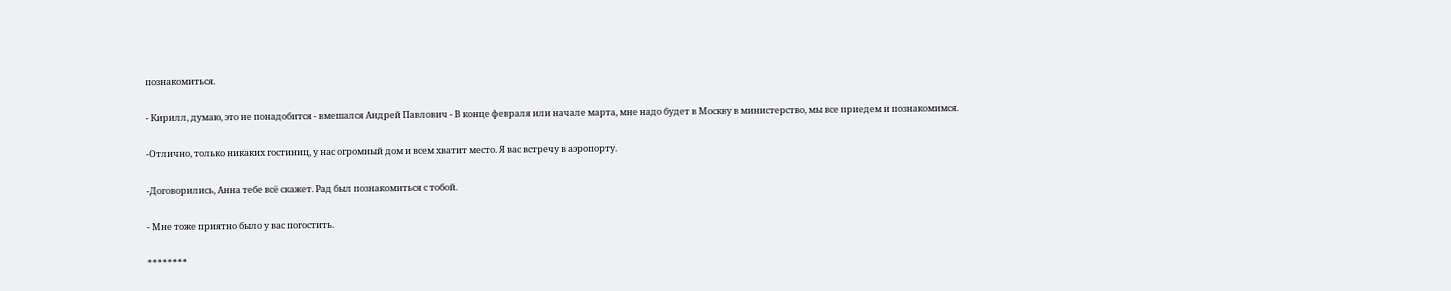познакомиться.

- Кирилл, думаю, это не понадобится - вмешался Андрей Павлович - В конце февраля или начале марта, мне надо будет в Москву в министерство, мы все приедем и познакомимся.

-Отлично, только никаких гостиниц, у нас огромный дом и всем хватит место. Я вас встречу в аэропорту.

-Договорились, Анна тебе всё скажет. Рад был познакомиться с тобой.

- Мне тоже приятно было у вас погостить.

********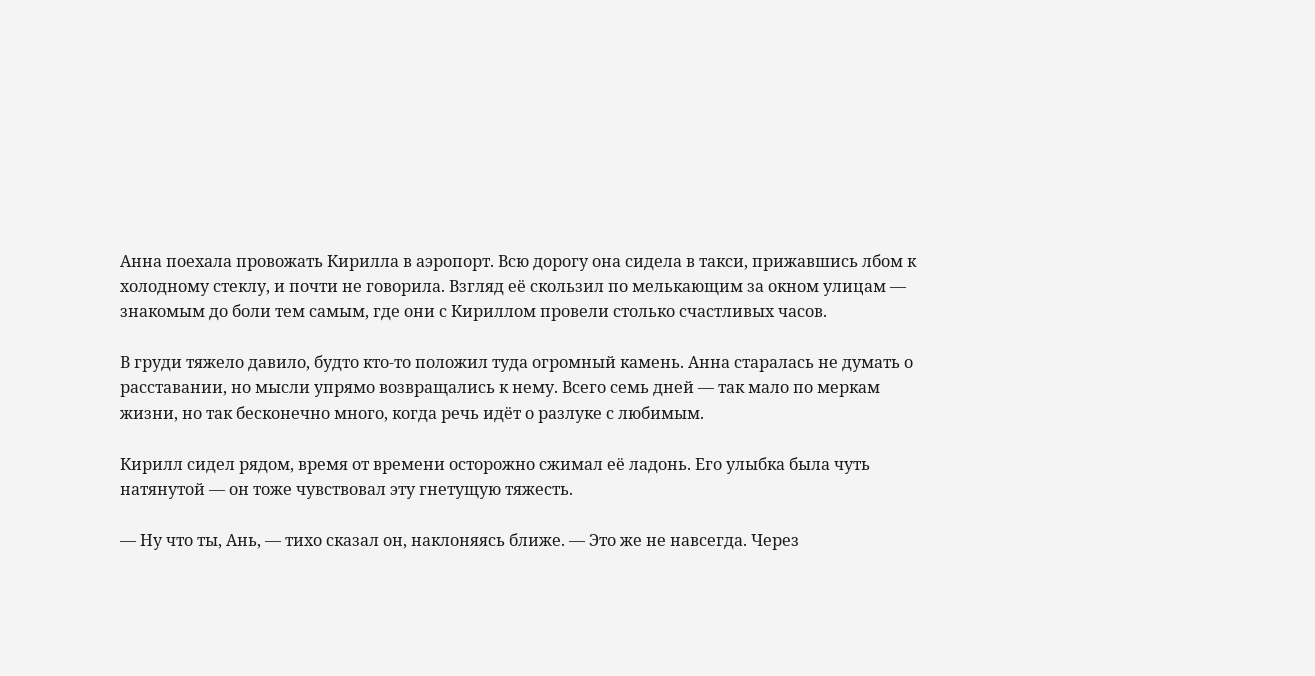Анна поехала провожать Кирилла в аэропорт. Всю дорогу она сидела в такси, прижавшись лбом к холодному стеклу, и почти не говорила. Взгляд её скользил по мелькающим за окном улицам — знакомым до боли тем самым, где они с Кириллом провели столько счастливых часов.

В груди тяжело давило, будто кто‑то положил туда огромный камень. Анна старалась не думать о расставании, но мысли упрямо возвращались к нему. Всего семь дней — так мало по меркам жизни, но так бесконечно много, когда речь идёт о разлуке с любимым.

Кирилл сидел рядом, время от времени осторожно сжимал её ладонь. Его улыбка была чуть натянутой — он тоже чувствовал эту гнетущую тяжесть.

— Ну что ты, Ань, — тихо сказал он, наклоняясь ближе. — Это же не навсегда. Через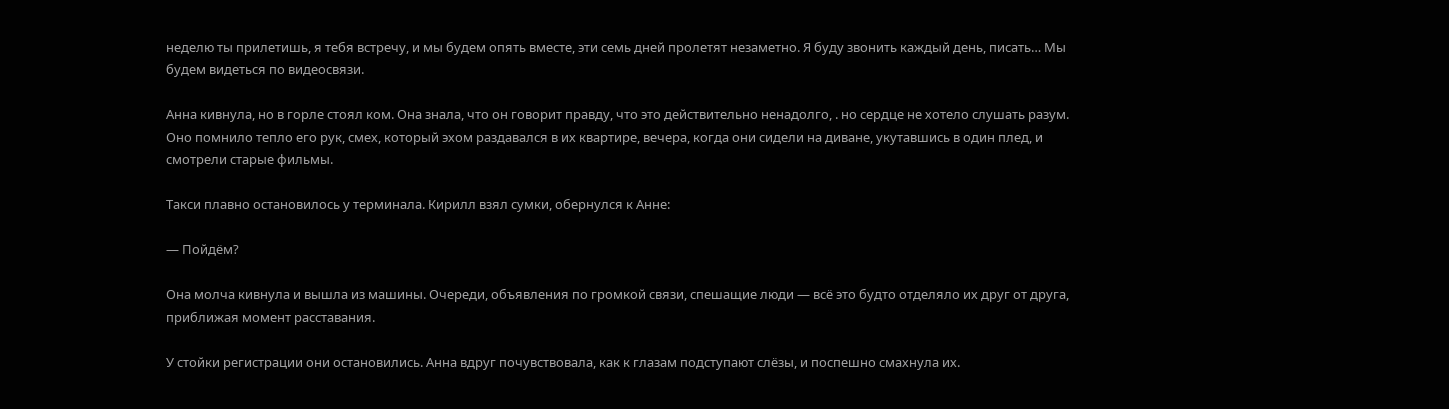неделю ты прилетишь, я тебя встречу, и мы будем опять вместе, эти семь дней пролетят незаметно. Я буду звонить каждый день, писать… Мы будем видеться по видеосвязи.

Анна кивнула, но в горле стоял ком. Она знала, что он говорит правду, что это действительно ненадолго, . но сердце не хотело слушать разум. Оно помнило тепло его рук, смех, который эхом раздавался в их квартире, вечера, когда они сидели на диване, укутавшись в один плед, и смотрели старые фильмы.

Такси плавно остановилось у терминала. Кирилл взял сумки, обернулся к Анне:

— Пойдём?

Она молча кивнула и вышла из машины. Очереди, объявления по громкой связи, спешащие люди — всё это будто отделяло их друг от друга, приближая момент расставания.

У стойки регистрации они остановились. Анна вдруг почувствовала, как к глазам подступают слёзы, и поспешно смахнула их.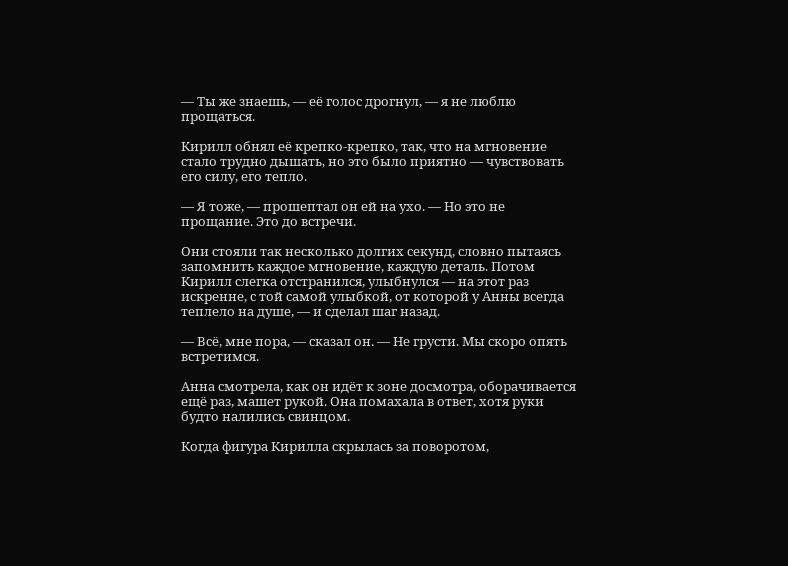— Ты же знаешь, — её голос дрогнул, — я не люблю прощаться.

Кирилл обнял её крепко-крепко, так, что на мгновение стало трудно дышать, но это было приятно — чувствовать его силу, его тепло.

— Я тоже, — прошептал он ей на ухо. — Но это не прощание. Это до встречи.

Они стояли так несколько долгих секунд, словно пытаясь запомнить каждое мгновение, каждую деталь. Потом Кирилл слегка отстранился, улыбнулся — на этот раз искренне, с той самой улыбкой, от которой у Анны всегда теплело на душе, — и сделал шаг назад.

— Всё, мне пора, — сказал он. — Не грусти. Мы скоро опять встретимся.

Анна смотрела, как он идёт к зоне досмотра, оборачивается ещё раз, машет рукой. Она помахала в ответ, хотя руки будто налились свинцом.

Когда фигура Кирилла скрылась за поворотом,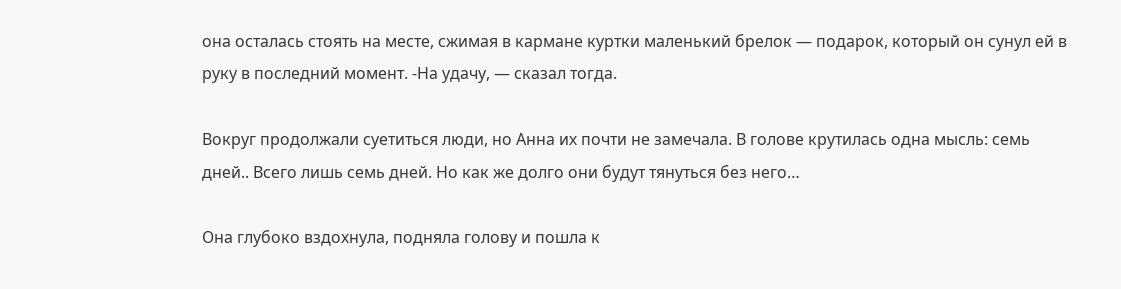она осталась стоять на месте, сжимая в кармане куртки маленький брелок — подарок, который он сунул ей в руку в последний момент. -На удачу, — сказал тогда.

Вокруг продолжали суетиться люди, но Анна их почти не замечала. В голове крутилась одна мысль: семь дней.. Всего лишь семь дней. Но как же долго они будут тянуться без него…

Она глубоко вздохнула, подняла голову и пошла к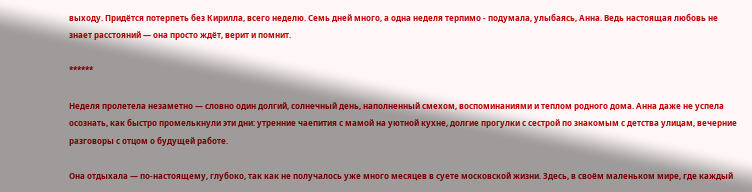выходу. Придётся потерпеть без Кирилла, всего неделю. Семь дней много, а одна неделя терпимо - подумала, улыбаясь, Анна. Ведь настоящая любовь не знает расстояний — она просто ждёт, верит и помнит.

******

Неделя пролетела незаметно — словно один долгий, солнечный день, наполненный смехом, воспоминаниями и теплом родного дома. Анна даже не успела осознать, как быстро промелькнули эти дни: утренние чаепития с мамой на уютной кухне, долгие прогулки с сестрой по знакомым с детства улицам, вечерние разговоры с отцом о будущей работе.

Она отдыхала — по‑настоящему, глубоко, так как не получалось уже много месяцев в суете московской жизни. Здесь, в своём маленьком мире, где каждый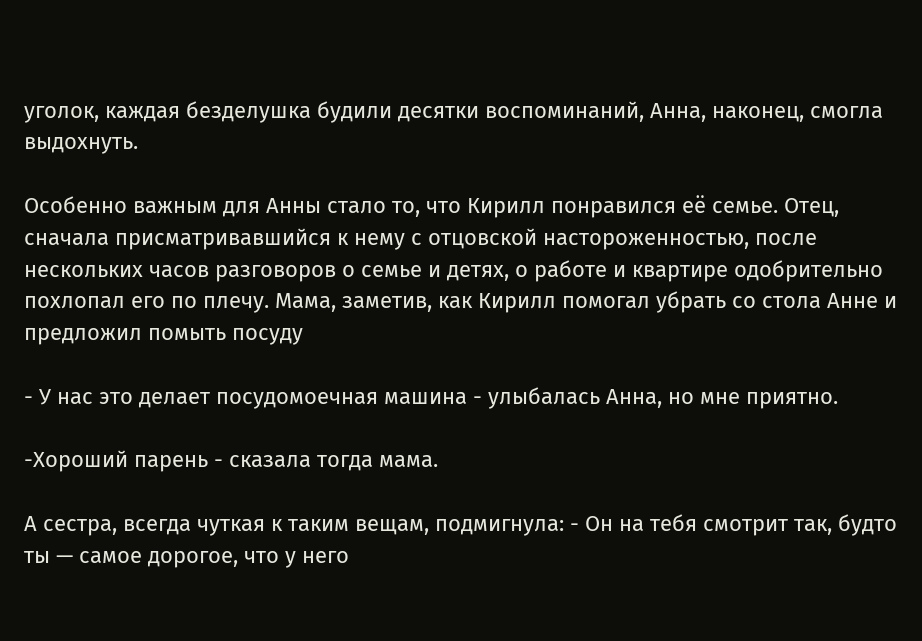уголок, каждая безделушка будили десятки воспоминаний, Анна, наконец, смогла выдохнуть.

Особенно важным для Анны стало то, что Кирилл понравился её семье. Отец, сначала присматривавшийся к нему с отцовской настороженностью, после нескольких часов разговоров о семье и детях, о работе и квартире одобрительно похлопал его по плечу. Мама, заметив, как Кирилл помогал убрать со стола Анне и предложил помыть посуду

- У нас это делает посудомоечная машина - улыбалась Анна, но мне приятно.

-Хороший парень - сказала тогда мама.

А сестра, всегда чуткая к таким вещам, подмигнула: - Он на тебя смотрит так, будто ты — самое дорогое, что у него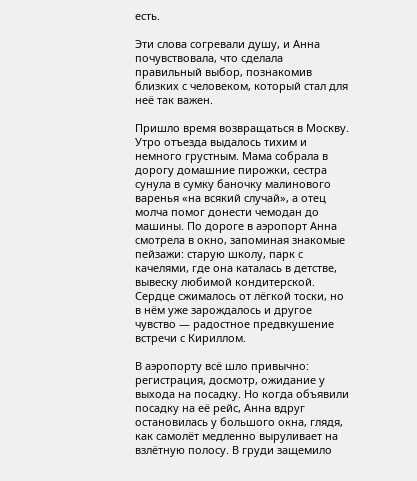есть.

Эти слова согревали душу, и Анна почувствовала, что сделала правильный выбор, познакомив близких с человеком, который стал для неё так важен.

Пришло время возвращаться в Москву. Утро отъезда выдалось тихим и немного грустным. Мама собрала в дорогу домашние пирожки, сестра сунула в сумку баночку малинового варенья «на всякий случай», а отец молча помог донести чемодан до машины. По дороге в аэропорт Анна смотрела в окно, запоминая знакомые пейзажи: старую школу, парк с качелями, где она каталась в детстве, вывеску любимой кондитерской. Сердце сжималось от лёгкой тоски, но в нём уже зарождалось и другое чувство — радостное предвкушение встречи с Кириллом.

В аэропорту всё шло привычно: регистрация, досмотр, ожидание у выхода на посадку. Но когда объявили посадку на её рейс, Анна вдруг остановилась у большого окна, глядя, как самолёт медленно выруливает на взлётную полосу. В груди защемило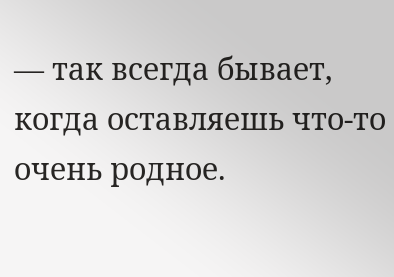— так всегда бывает, когда оставляешь что‑то очень родное.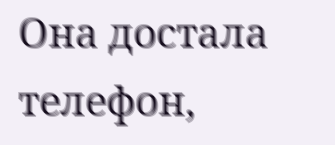Она достала телефон,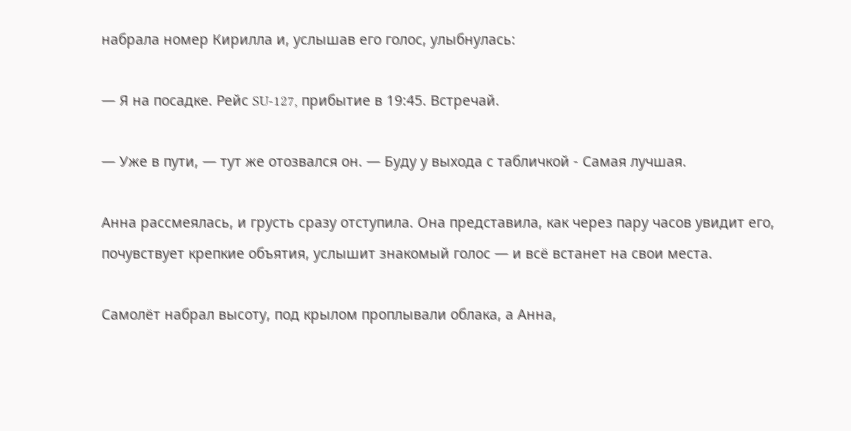набрала номер Кирилла и, услышав его голос, улыбнулась:

— Я на посадке. Рейс SU‑127, прибытие в 19:45. Встречай.

— Уже в пути, — тут же отозвался он. — Буду у выхода с табличкой - Самая лучшая.

Анна рассмеялась, и грусть сразу отступила. Она представила, как через пару часов увидит его, почувствует крепкие объятия, услышит знакомый голос — и всё встанет на свои места.

Самолёт набрал высоту, под крылом проплывали облака, а Анна,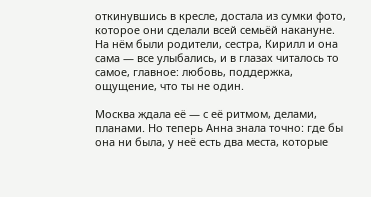откинувшись в кресле, достала из сумки фото, которое они сделали всей семьёй накануне. На нём были родители, сестра, Кирилл и она сама — все улыбались, и в глазах читалось то самое, главное: любовь, поддержка, ощущение, что ты не один.

Москва ждала её — с её ритмом, делами, планами. Но теперь Анна знала точно: где бы она ни была, у неё есть два места, которые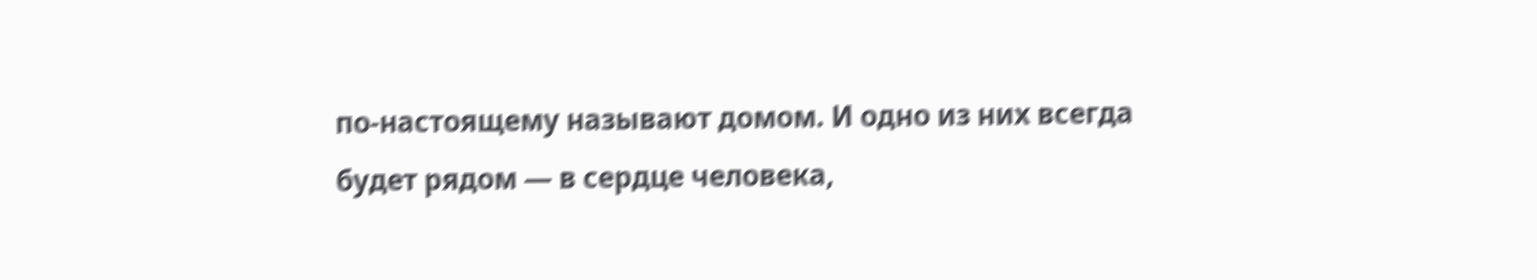по‑настоящему называют домом. И одно из них всегда будет рядом — в сердце человека,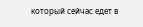который сейчас едет в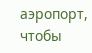аэропорт, чтобы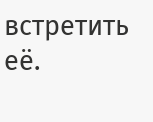встретить её.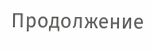Продолжение